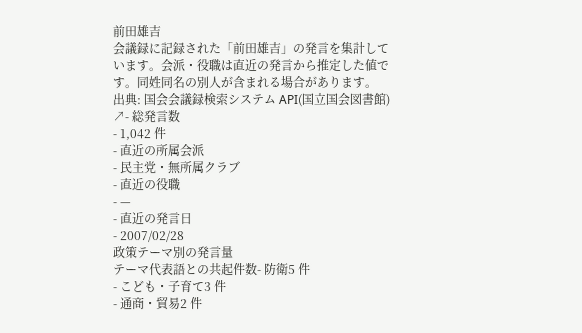前田雄吉
会議録に記録された「前田雄吉」の発言を集計しています。会派・役職は直近の発言から推定した値です。同姓同名の別人が含まれる場合があります。
出典: 国会会議録検索システム API(国立国会図書館) ↗- 総発言数
- 1,042 件
- 直近の所属会派
- 民主党・無所属クラブ
- 直近の役職
- —
- 直近の発言日
- 2007/02/28
政策テーマ別の発言量
テーマ代表語との共起件数- 防衛5 件
- こども・子育て3 件
- 通商・貿易2 件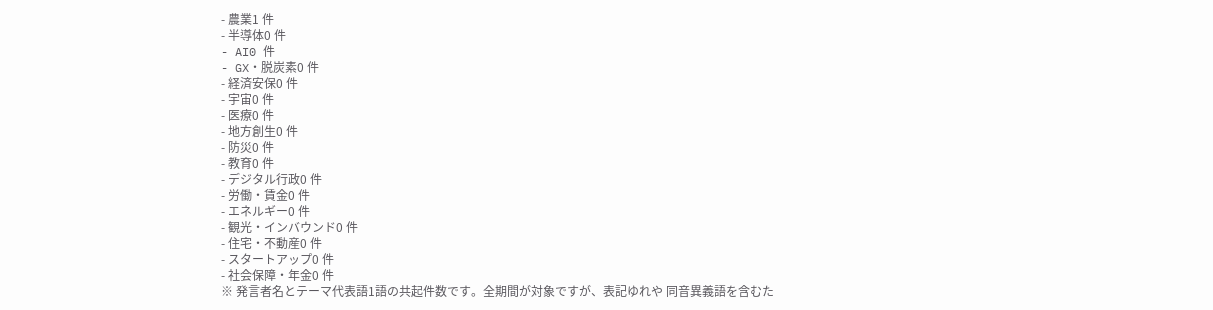- 農業1 件
- 半導体0 件
- AI0 件
- GX・脱炭素0 件
- 経済安保0 件
- 宇宙0 件
- 医療0 件
- 地方創生0 件
- 防災0 件
- 教育0 件
- デジタル行政0 件
- 労働・賃金0 件
- エネルギー0 件
- 観光・インバウンド0 件
- 住宅・不動産0 件
- スタートアップ0 件
- 社会保障・年金0 件
※ 発言者名とテーマ代表語1語の共起件数です。全期間が対象ですが、表記ゆれや 同音異義語を含むた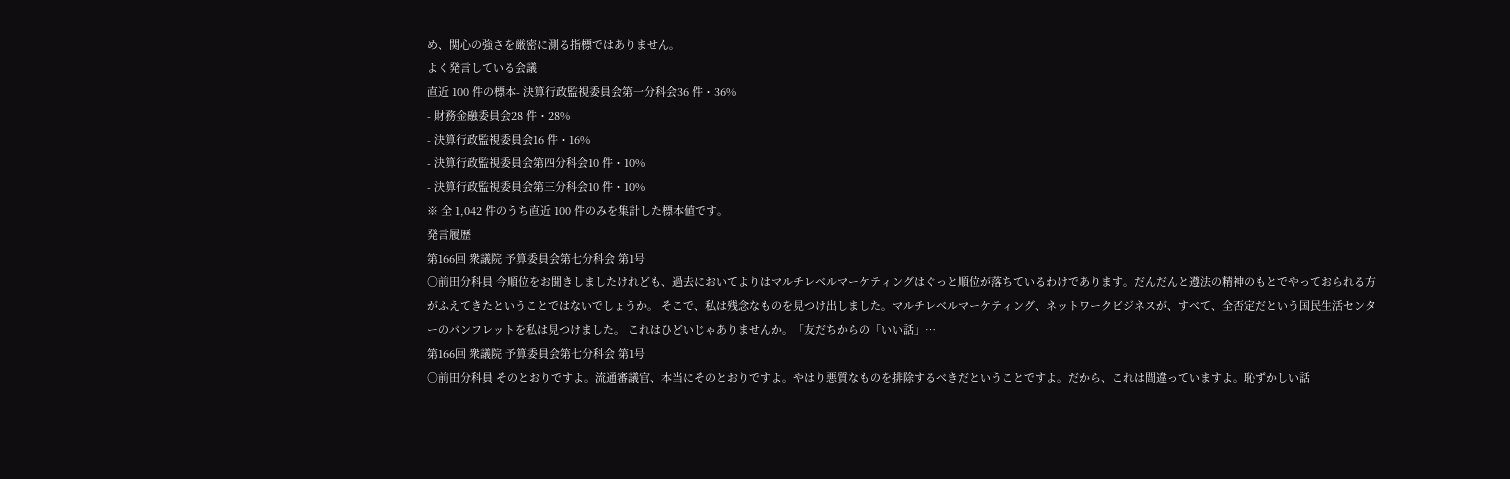め、関心の強さを厳密に測る指標ではありません。
よく発言している会議
直近 100 件の標本- 決算行政監視委員会第一分科会36 件・36%
- 財務金融委員会28 件・28%
- 決算行政監視委員会16 件・16%
- 決算行政監視委員会第四分科会10 件・10%
- 決算行政監視委員会第三分科会10 件・10%
※ 全 1,042 件のうち直近 100 件のみを集計した標本値です。
発言履歴
第166回 衆議院 予算委員会第七分科会 第1号
○前田分科員 今順位をお聞きしましたけれども、過去においてよりはマルチレベルマーケティングはぐっと順位が落ちているわけであります。だんだんと遵法の精神のもとでやっておられる方がふえてきたということではないでしょうか。 そこで、私は残念なものを見つけ出しました。マルチレベルマーケティング、ネットワークビジネスが、すべて、全否定だという国民生活センターのパンフレットを私は見つけました。 これはひどいじゃありませんか。「友だちからの「いい話」…
第166回 衆議院 予算委員会第七分科会 第1号
○前田分科員 そのとおりですよ。流通審議官、本当にそのとおりですよ。やはり悪質なものを排除するべきだということですよ。だから、これは間違っていますよ。恥ずかしい話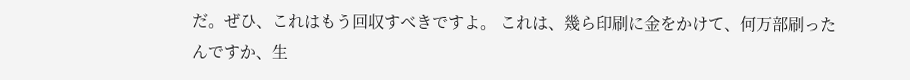だ。ぜひ、これはもう回収すべきですよ。 これは、幾ら印刷に金をかけて、何万部刷ったんですか、生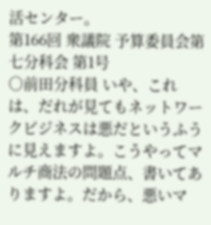活センター。
第166回 衆議院 予算委員会第七分科会 第1号
○前田分科員 いや、これは、だれが見てもネットワークビジネスは悪だというふうに見えますよ。こうやってマルチ商法の問題点、書いてありますよ。だから、悪いマ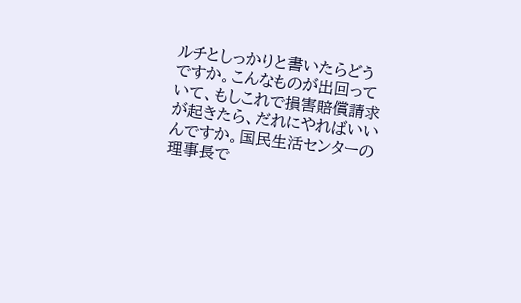ルチとしっかりと書いたらどうですか。こんなものが出回っていて、もしこれで損害賠償請求が起きたら、だれにやればいいんですか。国民生活センターの理事長で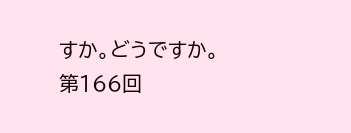すか。どうですか。
第166回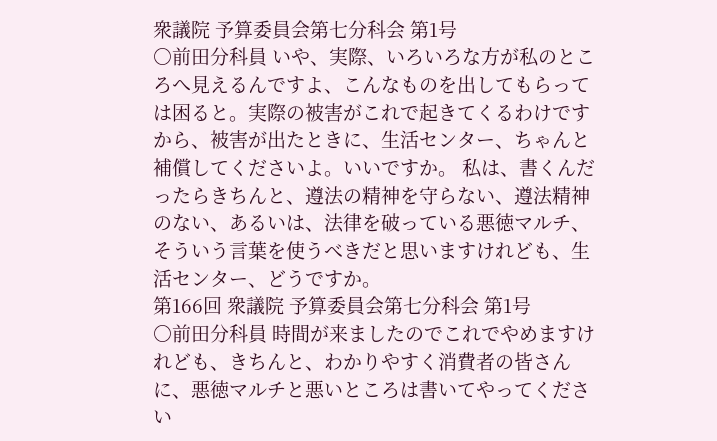衆議院 予算委員会第七分科会 第1号
○前田分科員 いや、実際、いろいろな方が私のところへ見えるんですよ、こんなものを出してもらっては困ると。実際の被害がこれで起きてくるわけですから、被害が出たときに、生活センター、ちゃんと補償してくださいよ。いいですか。 私は、書くんだったらきちんと、遵法の精神を守らない、遵法精神のない、あるいは、法律を破っている悪徳マルチ、そういう言葉を使うべきだと思いますけれども、生活センター、どうですか。
第166回 衆議院 予算委員会第七分科会 第1号
○前田分科員 時間が来ましたのでこれでやめますけれども、きちんと、わかりやすく消費者の皆さんに、悪徳マルチと悪いところは書いてやってください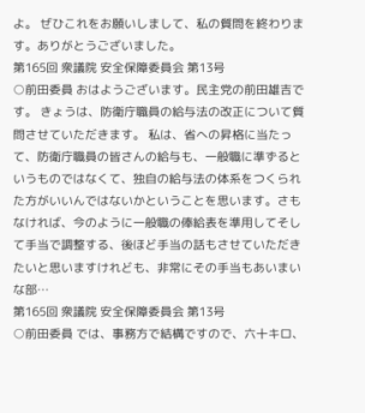よ。 ぜひこれをお願いしまして、私の質問を終わります。ありがとうございました。
第165回 衆議院 安全保障委員会 第13号
○前田委員 おはようございます。民主党の前田雄吉です。 きょうは、防衛庁職員の給与法の改正について質問させていただきます。 私は、省への昇格に当たって、防衛庁職員の皆さんの給与も、一般職に準ずるというものではなくて、独自の給与法の体系をつくられた方がいいんではないかということを思います。さもなければ、今のように一般職の俸給表を準用してそして手当で調整する、後ほど手当の話もさせていただきたいと思いますけれども、非常にその手当もあいまいな部…
第165回 衆議院 安全保障委員会 第13号
○前田委員 では、事務方で結構ですので、六十キロ、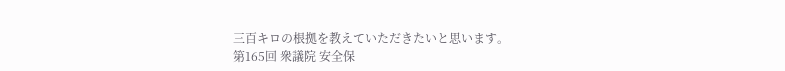三百キロの根拠を教えていただきたいと思います。
第165回 衆議院 安全保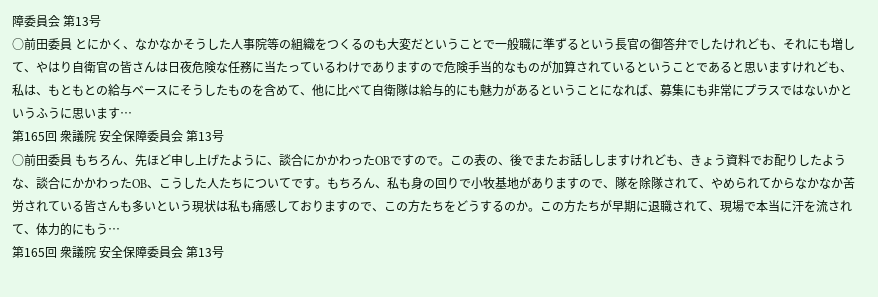障委員会 第13号
○前田委員 とにかく、なかなかそうした人事院等の組織をつくるのも大変だということで一般職に準ずるという長官の御答弁でしたけれども、それにも増して、やはり自衛官の皆さんは日夜危険な任務に当たっているわけでありますので危険手当的なものが加算されているということであると思いますけれども、私は、もともとの給与ベースにそうしたものを含めて、他に比べて自衛隊は給与的にも魅力があるということになれば、募集にも非常にプラスではないかというふうに思います…
第165回 衆議院 安全保障委員会 第13号
○前田委員 もちろん、先ほど申し上げたように、談合にかかわったOBですので。この表の、後でまたお話ししますけれども、きょう資料でお配りしたような、談合にかかわったOB、こうした人たちについてです。もちろん、私も身の回りで小牧基地がありますので、隊を除隊されて、やめられてからなかなか苦労されている皆さんも多いという現状は私も痛感しておりますので、この方たちをどうするのか。この方たちが早期に退職されて、現場で本当に汗を流されて、体力的にもう…
第165回 衆議院 安全保障委員会 第13号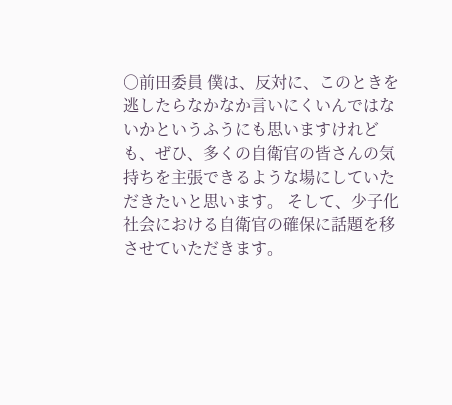○前田委員 僕は、反対に、このときを逃したらなかなか言いにくいんではないかというふうにも思いますけれども、ぜひ、多くの自衛官の皆さんの気持ちを主張できるような場にしていただきたいと思います。 そして、少子化社会における自衛官の確保に話題を移させていただきます。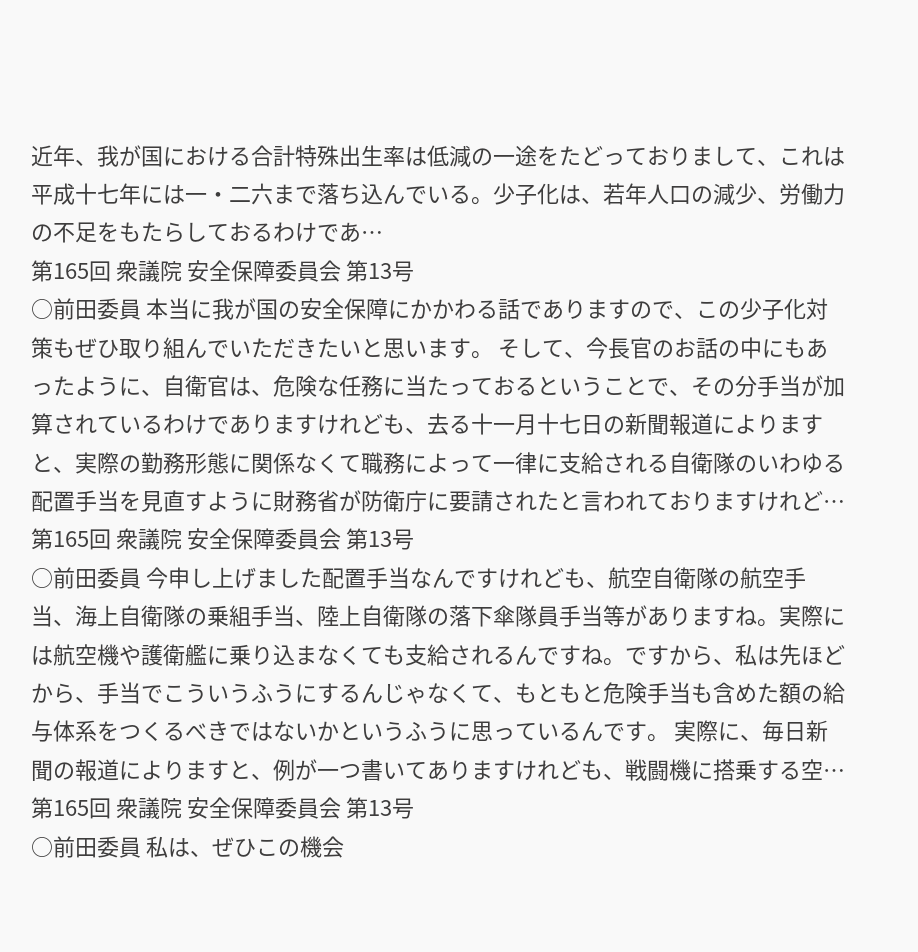近年、我が国における合計特殊出生率は低減の一途をたどっておりまして、これは平成十七年には一・二六まで落ち込んでいる。少子化は、若年人口の減少、労働力の不足をもたらしておるわけであ…
第165回 衆議院 安全保障委員会 第13号
○前田委員 本当に我が国の安全保障にかかわる話でありますので、この少子化対策もぜひ取り組んでいただきたいと思います。 そして、今長官のお話の中にもあったように、自衛官は、危険な任務に当たっておるということで、その分手当が加算されているわけでありますけれども、去る十一月十七日の新聞報道によりますと、実際の勤務形態に関係なくて職務によって一律に支給される自衛隊のいわゆる配置手当を見直すように財務省が防衛庁に要請されたと言われておりますけれど…
第165回 衆議院 安全保障委員会 第13号
○前田委員 今申し上げました配置手当なんですけれども、航空自衛隊の航空手当、海上自衛隊の乗組手当、陸上自衛隊の落下傘隊員手当等がありますね。実際には航空機や護衛艦に乗り込まなくても支給されるんですね。ですから、私は先ほどから、手当でこういうふうにするんじゃなくて、もともと危険手当も含めた額の給与体系をつくるべきではないかというふうに思っているんです。 実際に、毎日新聞の報道によりますと、例が一つ書いてありますけれども、戦闘機に搭乗する空…
第165回 衆議院 安全保障委員会 第13号
○前田委員 私は、ぜひこの機会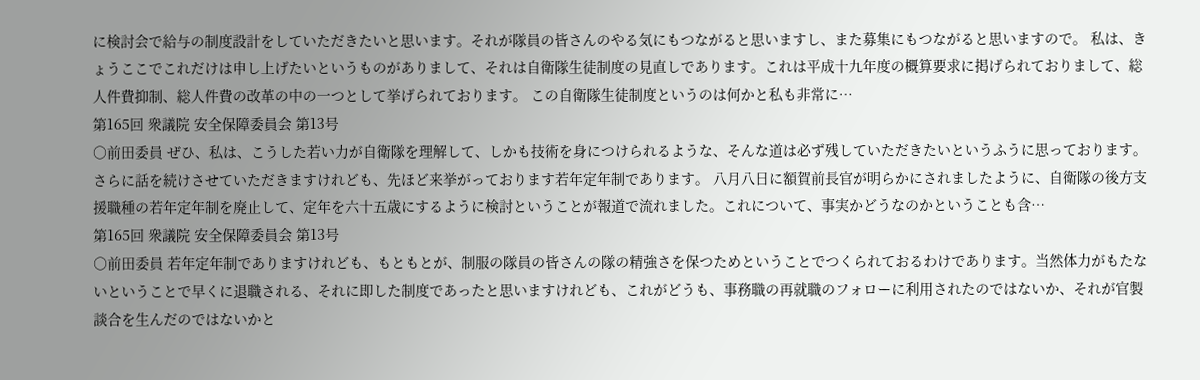に検討会で給与の制度設計をしていただきたいと思います。それが隊員の皆さんのやる気にもつながると思いますし、また募集にもつながると思いますので。 私は、きょうここでこれだけは申し上げたいというものがありまして、それは自衛隊生徒制度の見直しであります。これは平成十九年度の概算要求に掲げられておりまして、総人件費抑制、総人件費の改革の中の一つとして挙げられております。 この自衛隊生徒制度というのは何かと私も非常に…
第165回 衆議院 安全保障委員会 第13号
○前田委員 ぜひ、私は、こうした若い力が自衛隊を理解して、しかも技術を身につけられるような、そんな道は必ず残していただきたいというふうに思っております。 さらに話を続けさせていただきますけれども、先ほど来挙がっております若年定年制であります。 八月八日に額賀前長官が明らかにされましたように、自衛隊の後方支援職種の若年定年制を廃止して、定年を六十五歳にするように検討ということが報道で流れました。これについて、事実かどうなのかということも含…
第165回 衆議院 安全保障委員会 第13号
○前田委員 若年定年制でありますけれども、もともとが、制服の隊員の皆さんの隊の精強さを保つためということでつくられておるわけであります。当然体力がもたないということで早くに退職される、それに即した制度であったと思いますけれども、これがどうも、事務職の再就職のフォローに利用されたのではないか、それが官製談合を生んだのではないかと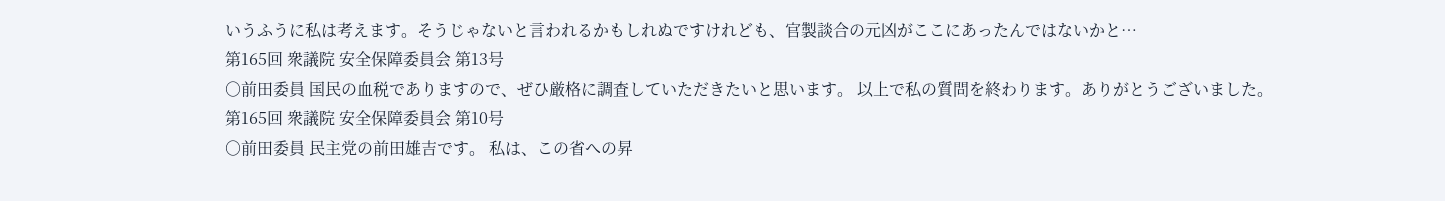いうふうに私は考えます。そうじゃないと言われるかもしれぬですけれども、官製談合の元凶がここにあったんではないかと…
第165回 衆議院 安全保障委員会 第13号
○前田委員 国民の血税でありますので、ぜひ厳格に調査していただきたいと思います。 以上で私の質問を終わります。ありがとうございました。
第165回 衆議院 安全保障委員会 第10号
○前田委員 民主党の前田雄吉です。 私は、この省への昇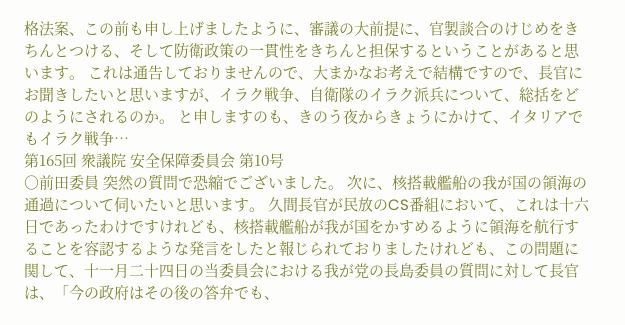格法案、この前も申し上げましたように、審議の大前提に、官製談合のけじめをきちんとつける、そして防衛政策の一貫性をきちんと担保するということがあると思います。 これは通告しておりませんので、大まかなお考えで結構ですので、長官にお聞きしたいと思いますが、イラク戦争、自衛隊のイラク派兵について、総括をどのようにされるのか。 と申しますのも、きのう夜からきょうにかけて、イタリアでもイラク戦争…
第165回 衆議院 安全保障委員会 第10号
○前田委員 突然の質問で恐縮でございました。 次に、核搭載艦船の我が国の領海の通過について伺いたいと思います。 久間長官が民放のCS番組において、これは十六日であったわけですけれども、核搭載艦船が我が国をかすめるように領海を航行することを容認するような発言をしたと報じられておりましたけれども、この問題に関して、十一月二十四日の当委員会における我が党の長島委員の質問に対して長官は、「今の政府はその後の答弁でも、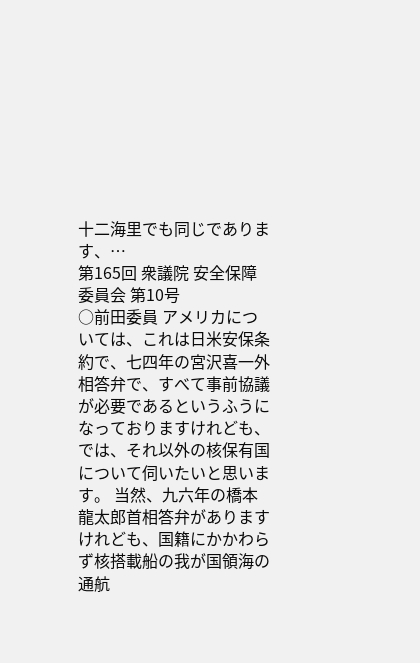十二海里でも同じであります、…
第165回 衆議院 安全保障委員会 第10号
○前田委員 アメリカについては、これは日米安保条約で、七四年の宮沢喜一外相答弁で、すべて事前協議が必要であるというふうになっておりますけれども、では、それ以外の核保有国について伺いたいと思います。 当然、九六年の橋本龍太郎首相答弁がありますけれども、国籍にかかわらず核搭載船の我が国領海の通航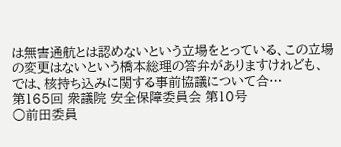は無害通航とは認めないという立場をとっている、この立場の変更はないという橋本総理の答弁がありますけれども、では、核持ち込みに関する事前協議について合…
第165回 衆議院 安全保障委員会 第10号
○前田委員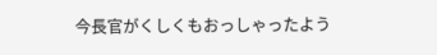今長官がくしくもおっしゃったよう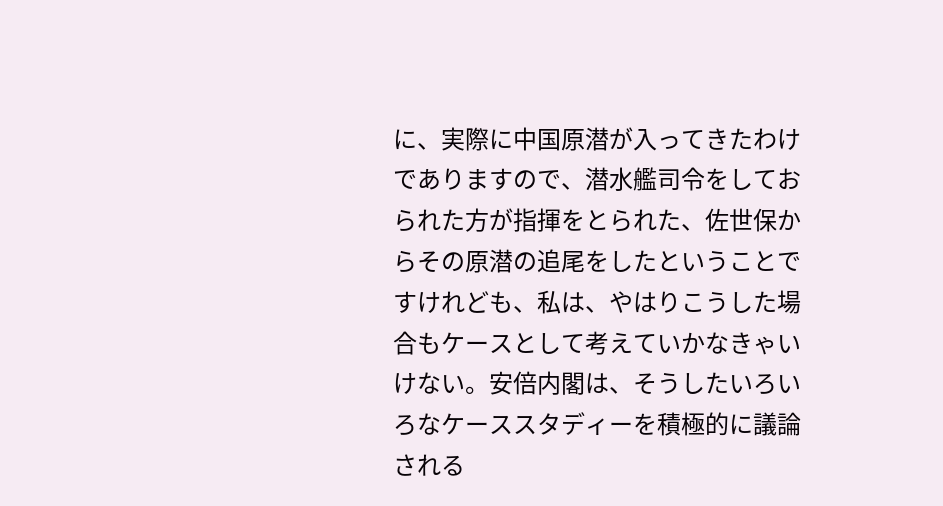に、実際に中国原潜が入ってきたわけでありますので、潜水艦司令をしておられた方が指揮をとられた、佐世保からその原潜の追尾をしたということですけれども、私は、やはりこうした場合もケースとして考えていかなきゃいけない。安倍内閣は、そうしたいろいろなケーススタディーを積極的に議論される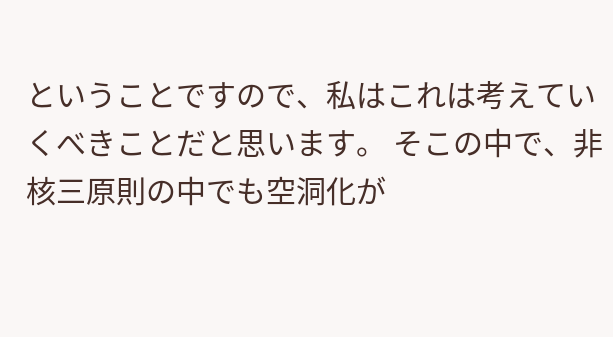ということですので、私はこれは考えていくべきことだと思います。 そこの中で、非核三原則の中でも空洞化が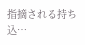指摘される持ち込…